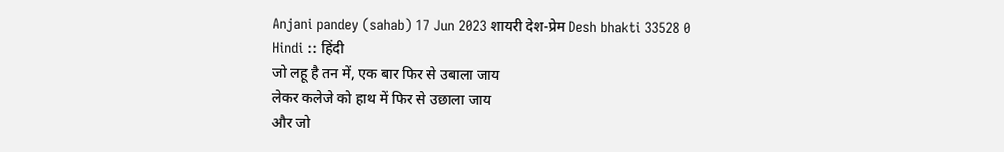Anjani pandey (sahab) 17 Jun 2023 शायरी देश-प्रेम Desh bhakti 33528 0 Hindi :: हिंदी
जो लहू है तन में, एक बार फिर से उबाला जाय
लेकर कलेजे को हाथ में फिर से उछाला जाय
और जो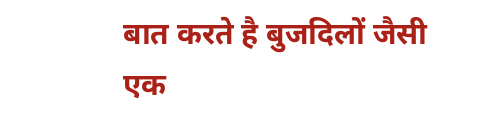बात करते है बुजदिलों जैसी
एक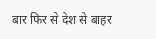बार फिर से देश से बाहर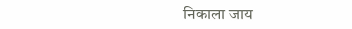निकाला जाय